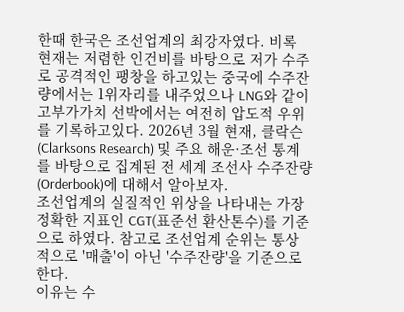한때 한국은 조선업계의 최강자였다. 비록 현재는 저렴한 인건비를 바탕으로 저가 수주로 공격적인 팽창을 하고있는 중국에 수주잔량에서는 1위자리를 내주었으나 LNG와 같이 고부가가치 선박에서는 여전히 압도적 우위를 기록하고있다. 2026년 3월 현재, 클락슨(Clarksons Research) 및 주요 해운·조선 통계를 바탕으로 집계된 전 세계 조선사 수주잔량(Orderbook)에 대해서 알아보자.
조선업계의 실질적인 위상을 나타내는 가장 정확한 지표인 CGT(표준선 환산톤수)를 기준으로 하였다. 참고로 조선업계 순위는 통상적으로 '매출'이 아닌 '수주잔량'을 기준으로 한다.
이유는 수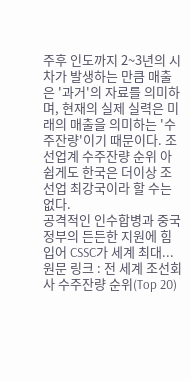주후 인도까지 2~3년의 시차가 발생하는 만큼 매출은 '과거'의 자료를 의미하며, 현재의 실제 실력은 미래의 매출을 의미하는 '수주잔량'이기 때문이다. 조선업계 수주잔량 순위 아쉽게도 한국은 더이상 조선업 최강국이라 할 수는 없다.
공격적인 인수합병과 중국 정부의 든든한 지원에 힘입어 CSSC가 세계 최대...
원문 링크 : 전 세계 조선회사 수주잔량 순위(Top 20)